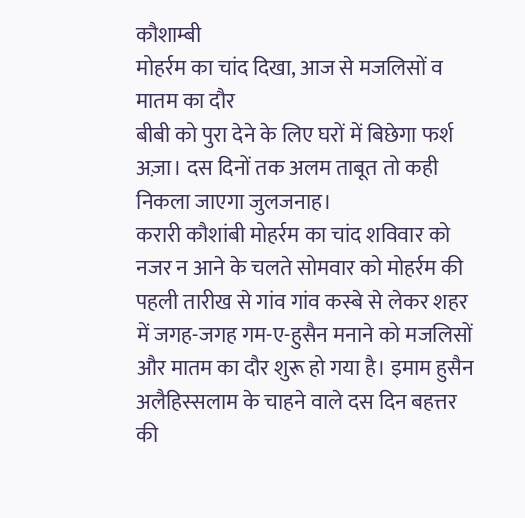कौशाम्बी
मोहर्रम का चांद दिखा, आज से मजलिसों व मातम का दौर
बीबी को पुरा देने के लिए घरों में बिछेगा फर्श अज़ा। दस दिनों तक अलम ताबूत तो कही निकला जाएगा जुलजनाह।
करारी कौशांबी मोहर्रम का चांद शविवार को नजर न आने के चलते सोमवार को मोहर्रम की पहली तारीख से गांव गांव कस्बे से लेकर शहर में जगह-जगह गम-ए-हुसैन मनाने को मजलिसों और मातम का दौर शुरू हो गया है। इमाम हुसैन अलैहिस्सलाम के चाहने वाले दस दिन बहत्तर की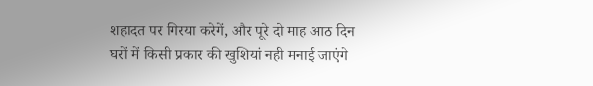शहादत पर गिरया करेगें, और पूरे दो माह आठ दिन घरों में किसी प्रकार की खुशियां नही मनाई जाएंगे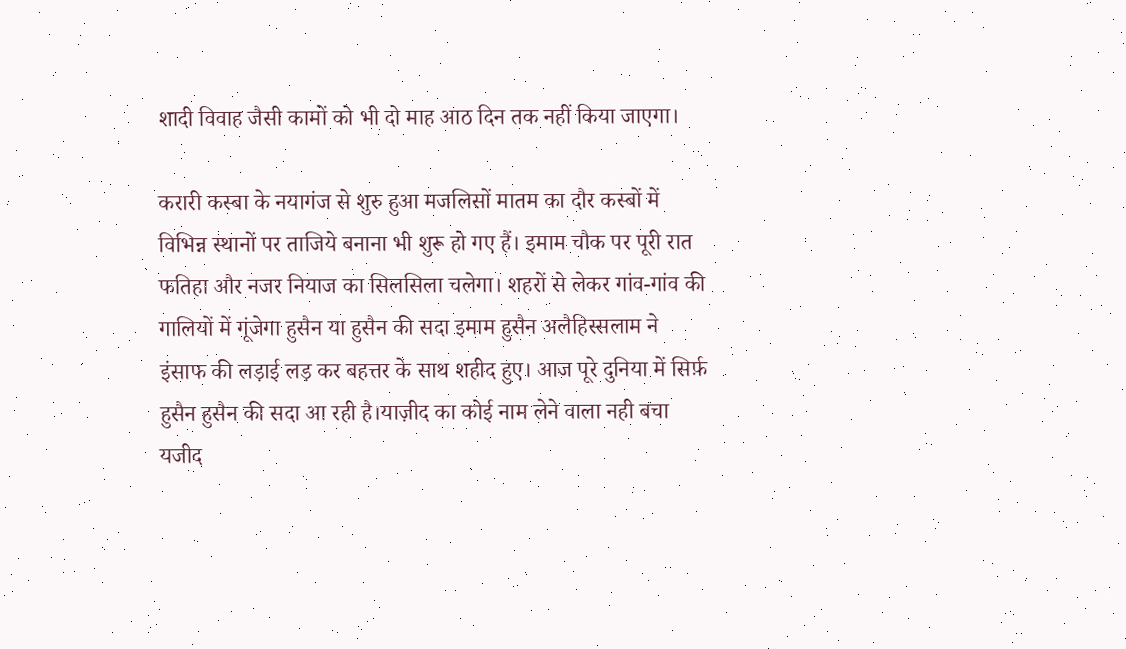शादी विवाह जैसी कामों को भी दो माह आठ दिन तक नहीं किया जाएगा।

करारी कस्बा के नयागंज से शुरु हुआ मजलिसों मातम का दौर कस्बों में विभिन्न स्थानों पर ताजिये बनाना भी शुरू हो गए हैं। इमाम चौक पर पूरी रात फतिहा और नजर नियाज का सिलसिला चलेगा। शहरों से लेकर गांव-गांव की गालियों में गूंजेगा हुसैन या हुसैन की सदा इमाम हुसैन अलैहिस्सलाम ने इंसाफ की लड़ाई लड़ कर बहत्तर के साथ शहीद हुए। आज पूरे दुनिया में सिर्फ़ हुसैन हुसैन की सदा आ रही है।याज़ीद का कोई नाम लेने वाला नही बचा यजीद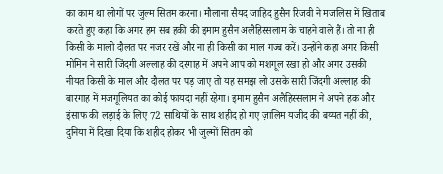का काम था लोगों पर जुल्म सितम करना। मौलाना सैयद जाहिद हुसैन रिजवी ने मजलिस में खिताब करते हुए कहा कि अगर हम सब हकी की इमाम हुसैन अलैहिस्सलाम के चाहने वाले हैं। तो ना ही किसी के मालो दौलत पर नजर रखें और ना ही किसी का माल गज्ब करें। उन्होंने कहा अगर किसी मोमिन ने सारी जिंदगी अल्लाह की दरगाह में अपने आप को मशगूल रखा हो और अगर उसकी नीयत किसी के माल और दौलत पर पड़ जाए तो यह समझ लो उसके सारी जिंदगी अल्लाह की बारगाह में मजगूलियत का कोई फायदा नहीं रहेगा। इमाम हुसैन अलैहिस्सलाम ने अपने हक और इंसाफ की लड़ाई के लिए 72 साथियों के साथ शहीद हो गए ज़ालिम यजीद की बय्यत नहीं की, दुनिया में दिखा दिया कि शहीद होकर भी जुल्मों सितम को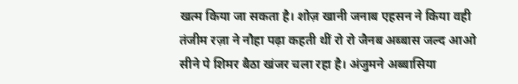खत्म किया जा सकता है। शोज़ खानी जनाब एहसन ने किया वही तंजीम रज़ा ने नौहा पढ़ा कहती थीं रो रो जैनब अब्बास जल्द आओ सीने पे शिमर बैठा खंजर चला रहा है। अंजुमने अब्बासिया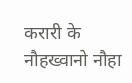करारी के नौहख्वानो नौहा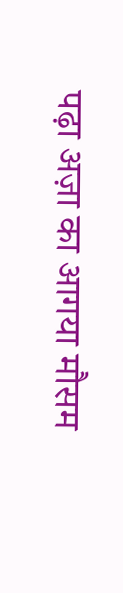पढ़ा अज़ा का आगया मौसम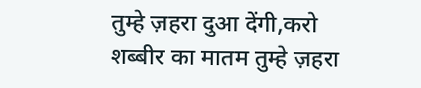तुम्हे ज़हरा दुआ देंगी,करो शब्बीर का मातम तुम्हे ज़हरा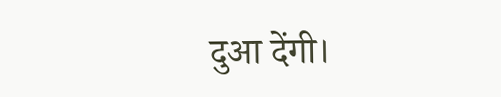दुआ देंगी।